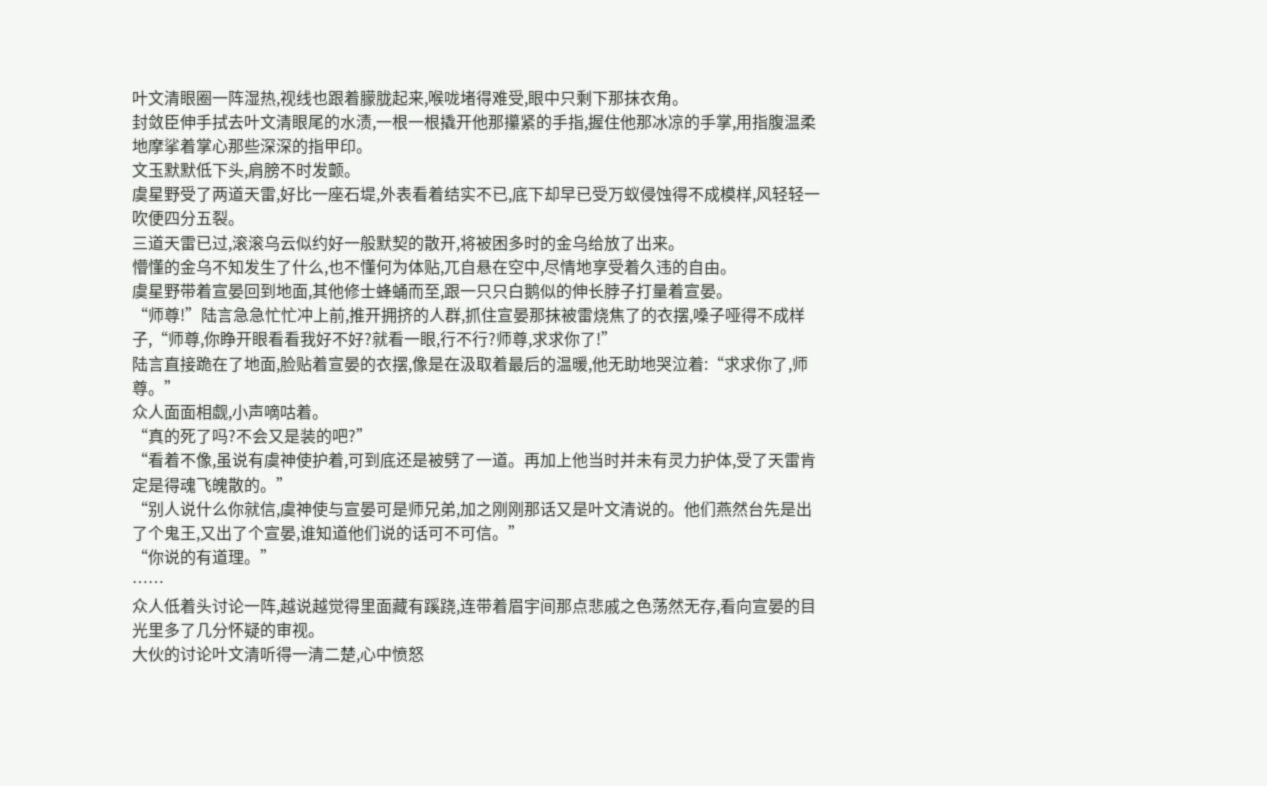叶文清眼圈一阵湿热,视线也跟着朦胧起来,喉咙堵得难受,眼中只剩下那抹衣角。
封敛臣伸手拭去叶文清眼尾的水渍,一根一根撬开他那攥紧的手指,握住他那冰凉的手掌,用指腹温柔地摩挲着掌心那些深深的指甲印。
文玉默默低下头,肩膀不时发颤。
虞星野受了两道天雷,好比一座石堤,外表看着结实不已,底下却早已受万蚁侵蚀得不成模样,风轻轻一吹便四分五裂。
三道天雷已过,滚滚乌云似约好一般默契的散开,将被困多时的金乌给放了出来。
懵懂的金乌不知发生了什么,也不懂何为体贴,兀自悬在空中,尽情地享受着久违的自由。
虞星野带着宣晏回到地面,其他修士蜂蛹而至,跟一只只白鹅似的伸长脖子打量着宣晏。
“师尊!”陆言急急忙忙冲上前,推开拥挤的人群,抓住宣晏那抹被雷烧焦了的衣摆,嗓子哑得不成样子,“师尊,你睁开眼看看我好不好?就看一眼,行不行?师尊,求求你了!”
陆言直接跪在了地面,脸贴着宣晏的衣摆,像是在汲取着最后的温暖,他无助地哭泣着:“求求你了,师尊。”
众人面面相觑,小声嘀咕着。
“真的死了吗?不会又是装的吧?”
“看着不像,虽说有虞神使护着,可到底还是被劈了一道。再加上他当时并未有灵力护体,受了天雷肯定是得魂飞魄散的。”
“别人说什么你就信,虞神使与宣晏可是师兄弟,加之刚刚那话又是叶文清说的。他们燕然台先是出了个鬼王,又出了个宣晏,谁知道他们说的话可不可信。”
“你说的有道理。”
……
众人低着头讨论一阵,越说越觉得里面藏有蹊跷,连带着眉宇间那点悲戚之色荡然无存,看向宣晏的目光里多了几分怀疑的审视。
大伙的讨论叶文清听得一清二楚,心中愤怒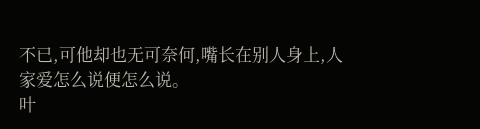不已,可他却也无可奈何,嘴长在别人身上,人家爱怎么说便怎么说。
叶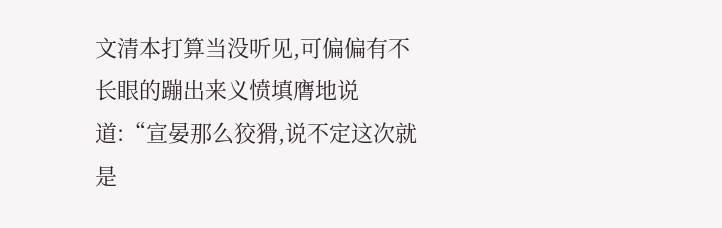文清本打算当没听见,可偏偏有不长眼的蹦出来义愤填膺地说道:“宣晏那么狡猾,说不定这次就是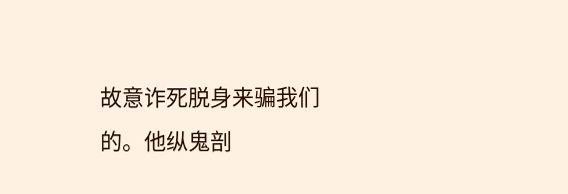故意诈死脱身来骗我们的。他纵鬼剖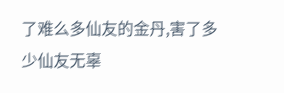了难么多仙友的金丹,害了多少仙友无辜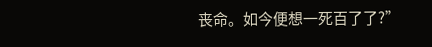丧命。如今便想一死百了了?”